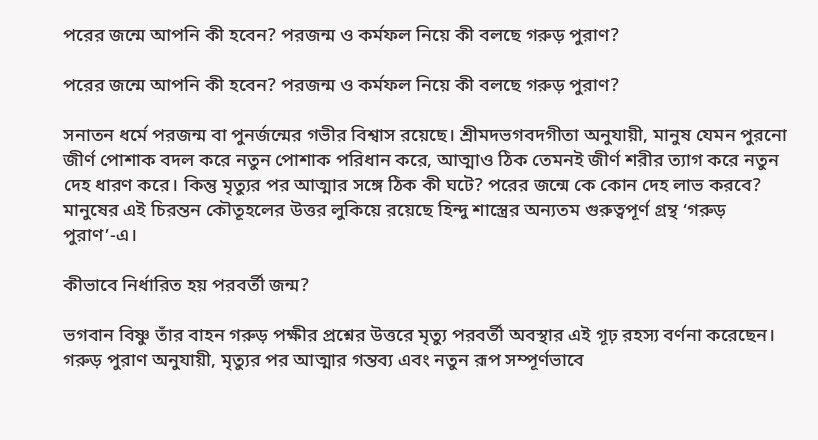পরের জন্মে আপনি কী হবেন? পরজন্ম ও কর্মফল নিয়ে কী বলছে গরুড় পুরাণ?

পরের জন্মে আপনি কী হবেন? পরজন্ম ও কর্মফল নিয়ে কী বলছে গরুড় পুরাণ?

সনাতন ধর্মে পরজন্ম বা পুনর্জন্মের গভীর বিশ্বাস রয়েছে। শ্রীমদভগবদগীতা অনুযায়ী, মানুষ যেমন পুরনো জীর্ণ পোশাক বদল করে নতুন পোশাক পরিধান করে, আত্মাও ঠিক তেমনই জীর্ণ শরীর ত্যাগ করে নতুন দেহ ধারণ করে। কিন্তু মৃত্যুর পর আত্মার সঙ্গে ঠিক কী ঘটে? পরের জন্মে কে কোন দেহ লাভ করবে? মানুষের এই চিরন্তন কৌতূহলের উত্তর লুকিয়ে রয়েছে হিন্দু শাস্ত্রের অন্যতম গুরুত্বপূর্ণ গ্রন্থ ‘গরুড় পুরাণ’-এ।

কীভাবে নির্ধারিত হয় পরবর্তী জন্ম?

ভগবান বিষ্ণু তাঁর বাহন গরুড় পক্ষীর প্রশ্নের উত্তরে মৃত্যু পরবর্তী অবস্থার এই গূঢ় রহস্য বর্ণনা করেছেন। গরুড় পুরাণ অনুযায়ী, মৃত্যুর পর আত্মার গন্তব্য এবং নতুন রূপ সম্পূর্ণভাবে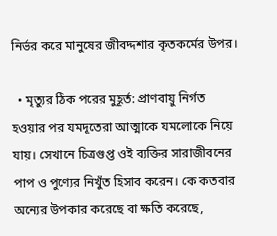নির্ভর করে মানুষের জীবদ্দশার কৃতকর্মের উপর।

  • মৃত্যুর ঠিক পরের মুহূর্ত: প্রাণবায়ু নির্গত হওয়ার পর যমদূতেরা আত্মাকে যমলোকে নিয়ে যায়। সেখানে চিত্রগুপ্ত ওই ব্যক্তির সারাজীবনের পাপ ও পুণ্যের নিখুঁত হিসাব করেন। কে কতবার অন্যের উপকার করেছে বা ক্ষতি করেছে,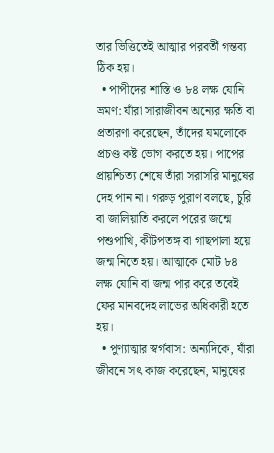তার ভিত্তিতেই আত্মার পরবর্তী গন্তব্য ঠিক হয়।
  • পাপীদের শাস্তি ও ৮৪ লক্ষ যোনি ভ্রমণ: যাঁরা সারাজীবন অন্যের ক্ষতি বা প্রতারণা করেছেন, তাঁদের যমলোকে প্রচণ্ড কষ্ট ভোগ করতে হয়। পাপের প্রায়শ্চিত্য শেষে তাঁরা সরাসরি মানুষের দেহ পান না। গরুড় পুরাণ বলছে, চুরি বা জালিয়াতি করলে পরের জন্মে পশুপাখি, কীটপতঙ্গ বা গাছপালা হয়ে জন্ম নিতে হয়। আত্মাকে মোট ৮৪ লক্ষ যোনি বা জন্ম পার করে তবেই ফের মানবদেহ লাভের অধিকারী হতে হয়।
  • পুণ্যাত্মার স্বর্গবাস: অন্যদিকে, যাঁরা জীবনে সৎ কাজ করেছেন, মানুষের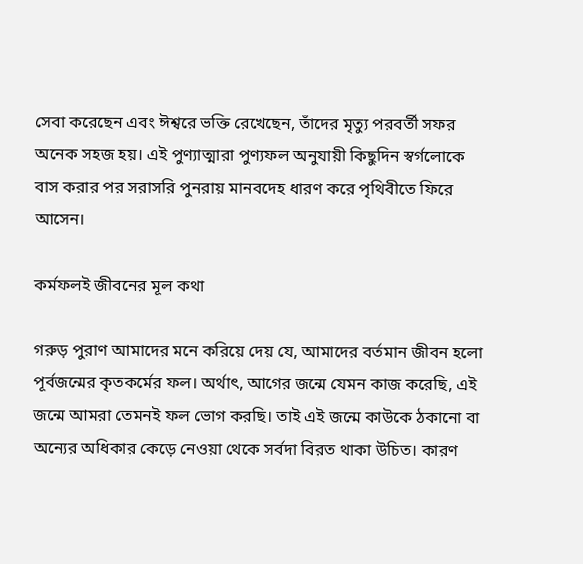সেবা করেছেন এবং ঈশ্বরে ভক্তি রেখেছেন, তাঁদের মৃত্যু পরবর্তী সফর অনেক সহজ হয়। এই পুণ্যাত্মারা পুণ্যফল অনুযায়ী কিছুদিন স্বর্গলোকে বাস করার পর সরাসরি পুনরায় মানবদেহ ধারণ করে পৃথিবীতে ফিরে আসেন।

কর্মফলই জীবনের মূল কথা

গরুড় পুরাণ আমাদের মনে করিয়ে দেয় যে, আমাদের বর্তমান জীবন হলো পূর্বজন্মের কৃতকর্মের ফল। অর্থাৎ, আগের জন্মে যেমন কাজ করেছি, এই জন্মে আমরা তেমনই ফল ভোগ করছি। তাই এই জন্মে কাউকে ঠকানো বা অন্যের অধিকার কেড়ে নেওয়া থেকে সর্বদা বিরত থাকা উচিত। কারণ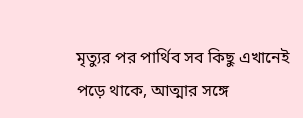মৃত্যুর পর পার্থিব সব কিছু এখানেই পড়ে থাকে, আত্মার সঙ্গে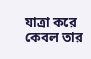যাত্রা করে কেবল তার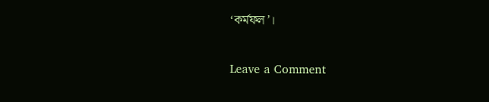‘কর্মফল’।

Leave a Comment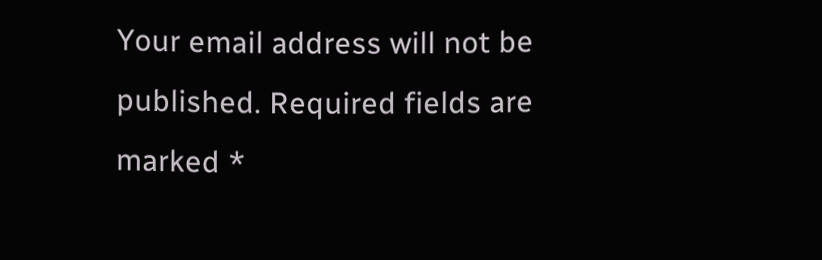Your email address will not be published. Required fields are marked *